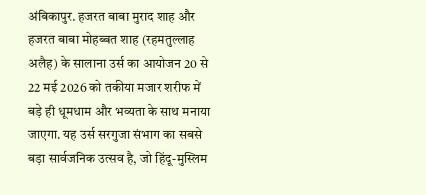अंबिकापुर. हजरत बाबा मुराद शाह और हजरत बाबा मोहब्बत शाह (रहमतुल्लाह अलैह) के सालाना उर्स का आयोजन 20 से 22 मई 2026 को तकीया मजार शरीफ में बड़े ही धूमधाम और भव्यता के साथ मनाया जाएगा. यह उर्स सरगुजा संभाग का सबसे बड़ा सार्वजनिक उत्सव है, जो हिंदू-मुस्लिम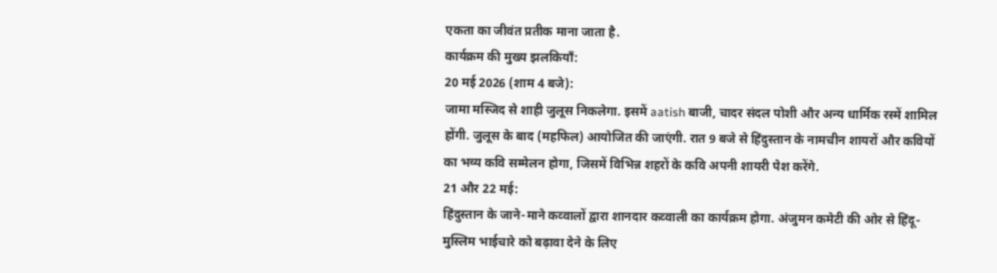एकता का जीवंत प्रतीक माना जाता है.
कार्यक्रम की मुख्य झलकियाँ:
20 मई 2026 (शाम 4 बजे):
जामा मस्जिद से शाही जुलूस निकलेगा. इसमें aatish बाजी, चादर संदल पोशी और अन्य धार्मिक रस्में शामिल होंगी. जुलूस के बाद (महफिल) आयोजित की जाएंगी. रात 9 बजे से हिंदुस्तान के नामचीन शायरों और कवियों का भव्य कवि सम्मेलन होगा, जिसमें विभिन्न शहरों के कवि अपनी शायरी पेश करेंगे.
21 और 22 मई:
हिंदुस्तान के जाने-माने कव्वालों द्वारा शानदार कव्वाली का कार्यक्रम होगा. अंजुमन कमेटी की ओर से हिंदू-मुस्लिम भाईचारे को बढ़ावा देने के लिए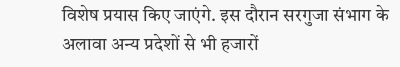विशेष प्रयास किए जाएंगे. इस दौरान सरगुजा संभाग के अलावा अन्य प्रदेशों से भी हजारों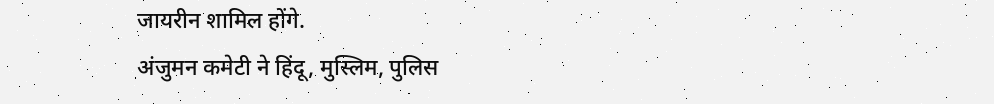जायरीन शामिल होंगे.
अंजुमन कमेटी ने हिंदू, मुस्लिम, पुलिस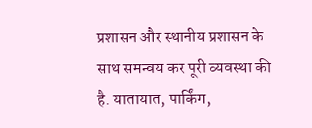प्रशासन और स्थानीय प्रशासन के साथ समन्वय कर पूरी व्यवस्था की है. यातायात, पार्किंग,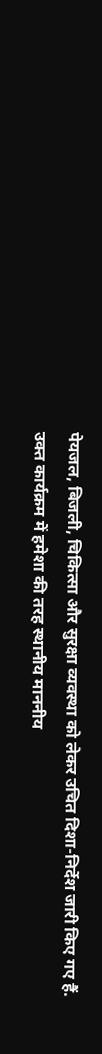पेयजल, बिजली, चिकित्सा और सुरक्षा व्यवस्था को लेकर उचित दिशा-निर्देश जारी किए गए हैं.
उक्त कार्यक्रम में हमेशा की तरह स्थानीय माननीय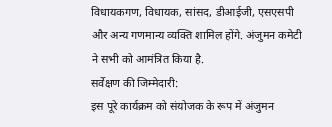विधायकगण, विधायक, सांसद, डीआईजी, एसएसपी और अन्य गणमान्य व्यक्ति शामिल होंगे. अंजुमन कमेटी ने सभी को आमंत्रित किया है.
सर्वेक्षण की जिम्मेदारी:
इस पूरे कार्यक्रम को संयोजक के रूप में अंजुमन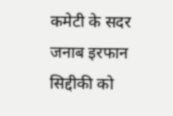कमेटी के सदर जनाब इरफान सिद्दीकी को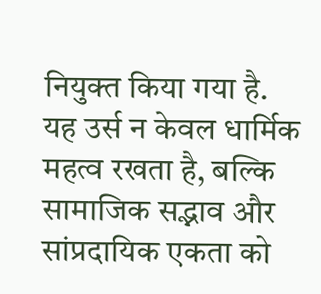नियुक्त किया गया है.
यह उर्स न केवल धार्मिक महत्व रखता है, बल्कि सामाजिक सद्भाव और सांप्रदायिक एकता को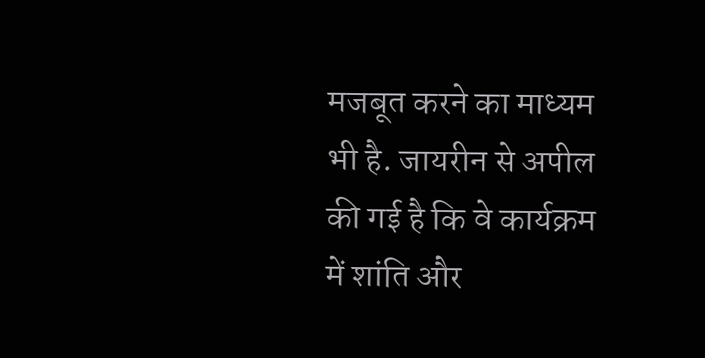मजबूत करने का माध्यम भी है. जायरीन से अपील की गई है कि वे कार्यक्रम में शांति और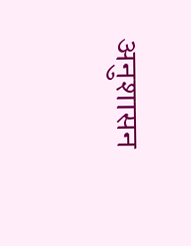अनुशासन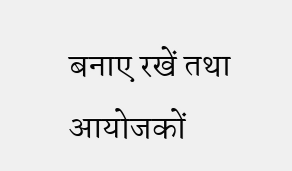बनाए रखें तथा आयोजकों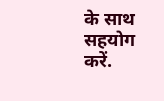के साथ सहयोग करें.